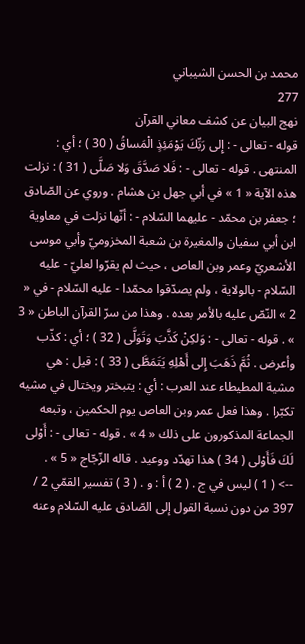محمد بن الحسن الشيباني
277
نهج البيان عن كشف معاني القرآن
قوله - تعالى - : إِلى رَبِّكَ يَوْمَئِذٍ الْمَساقُ ( 30 ) ؛ أي : المنتهى . قوله - تعالى - : فَلا صَدَّقَ وَلا صَلَّى ( 31 ) : نزلت هذه الآية « 1 » في أبي جهل بن هشام . وروي عن الصّادق ؛ جعفر بن محمّد - عليهما السّلام - : أنّها نزلت في معاوية ابن أبي سفيان والمغيرة بن شعبة المخزوميّ وأبي موسى الأشعريّ وعمر وبن العاص ، حيث لم يقرّوا لعليّ - عليه السّلام - بالولاية ، ولم يصدّقوا محمّدا - عليه السّلام - في « 2 » النّصّ عليه بالأمر بعده . وهذا من سرّ القرآن الباطن « 3 » . قوله - تعالى - : وَلكِنْ كَذَّبَ وَتَوَلَّى ( 32 ) ؛ أي : كذّب وأعرض . ثُمَّ ذَهَبَ إِلى أَهْلِهِ يَتَمَطَّى ( 33 ) : قيل : هي مشية المطيطاء عند العرب : أي : يتبختر ويختال في مشيه تكبّرا . وهذا فعل عمر وبن العاص يوم الحكمين ، وتبعه الجماعة المذكورون على ذلك « 4 » . قوله - تعالى - : أَوْلى لَكَ فَأَوْلى ( 34 ) هذا تهدّد ووعيد . قاله الزّجّاج « 5 » .
--> ( 1 ) ليس في ج . ( 2 ) أ : و . ( 3 ) تفسير القمّي 2 / 397 من دون نسبة القول إلى الصّادق عليه السّلام وعنه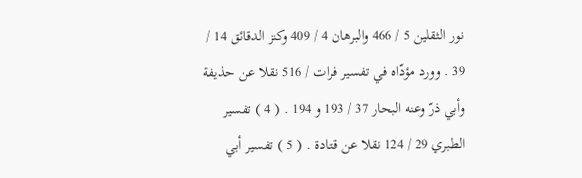نور الثقلين 5 / 466 والبرهان 4 / 409 وكنز الدقائق 14 / 39 . وورد مؤدّاه في تفسير فرات / 516 نقلا عن حذيفة وأبي ذرّ وعنه البحار 37 / 193 و 194 . ( 4 ) تفسير الطبري 29 / 124 نقلا عن قتادة . ( 5 ) تفسير أبي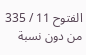الفتوح 11 / 335 من دون نسبة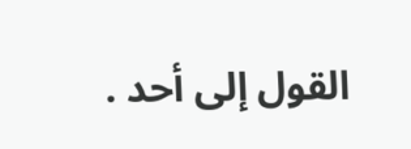القول إلى أحد .